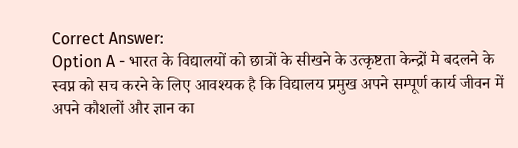Correct Answer:
Option A - भारत के विद्यालयों को छात्रों के सीखने के उत्कृष्टता केन्द्रों मे बदलने के स्वप्न को सच करने के लिए आवश्यक है कि विद्यालय प्रमुख अपने सम्पूर्ण कार्य जीवन में अपने कौशलों और ज्ञान का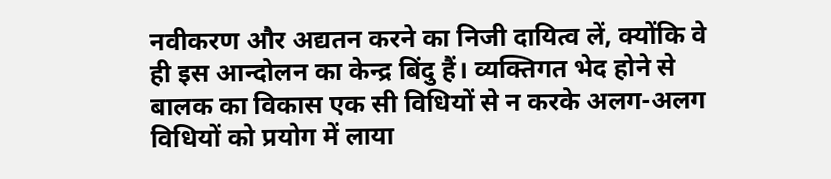नवीकरण और अद्यतन करने का निजी दायित्व लें, क्योंकि वे ही इस आन्दोलन का केन्द्र बिंदु हैं। व्यक्तिगत भेद होने से बालक का विकास एक सी विधियों से न करके अलग-अलग विधियों को प्रयोग में लाया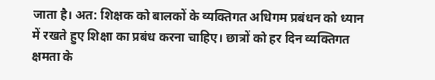जाता है। अत: शिक्षक को बालकों के व्यक्तिगत अधिगम प्रबंधन को ध्यान में रखते हुए शिक्षा का प्रबंध करना चाहिए। छात्रों को हर दिन व्यक्तिगत क्षमता के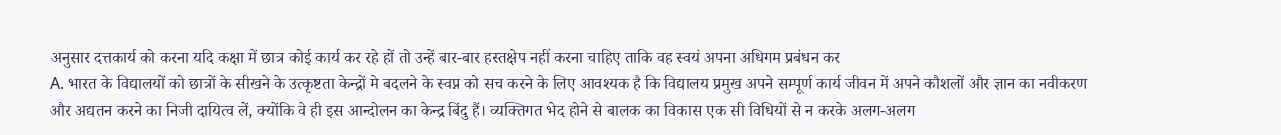अनुसार दत्तकार्य को करना यदि कक्षा में छात्र कोई कार्य कर रहे हों तो उन्हें बार-बार हस्तक्षेप नहीं करना चाहिए ताकि वह स्वयं अपना अधिगम प्रबंधन कर
A. भारत के विद्यालयों को छात्रों के सीखने के उत्कृष्टता केन्द्रों मे बदलने के स्वप्न को सच करने के लिए आवश्यक है कि विद्यालय प्रमुख अपने सम्पूर्ण कार्य जीवन में अपने कौशलों और ज्ञान का नवीकरण और अद्यतन करने का निजी दायित्व लें, क्योंकि वे ही इस आन्दोलन का केन्द्र बिंदु हैं। व्यक्तिगत भेद होने से बालक का विकास एक सी विधियों से न करके अलग-अलग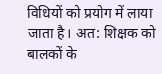विधियों को प्रयोग में लाया जाता है। अत: शिक्षक को बालकों के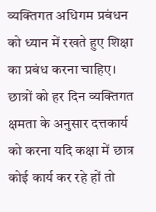व्यक्तिगत अधिगम प्रबंधन को ध्यान में रखते हुए शिक्षा का प्रबंध करना चाहिए। छात्रों को हर दिन व्यक्तिगत क्षमता के अनुसार दत्तकार्य को करना यदि कक्षा में छात्र कोई कार्य कर रहे हों तो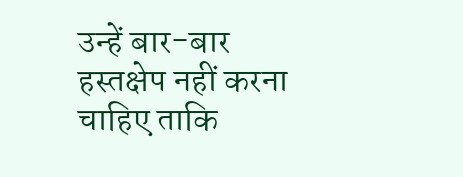उन्हें बार-बार हस्तक्षेप नहीं करना चाहिए ताकि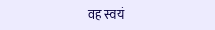वह स्वयं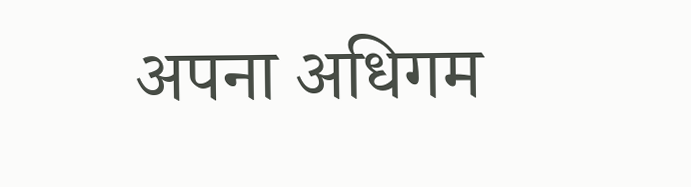अपना अधिगम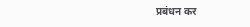प्रबंधन कर